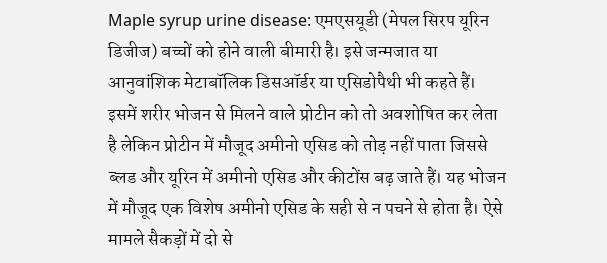Maple syrup urine disease: एमएसयूडी (मेपल सिरप यूरिन डिजीज) बच्चों को होने वाली बीमारी है। इसे जन्मजात या आनुवांशिक मेटाबॉलिक डिसऑर्डर या एसिडोपैथी भी कहते हैं। इसमें शरीर भोजन से मिलने वाले प्रोटीन को तो अवशोषित कर लेता है लेकिन प्रोटीन में मौजूद अमीनो एसिड को तोड़ नहीं पाता जिससे ब्लड और यूरिन में अमीनो एसिड और कीटोंस बढ़ जाते हैं। यह भोजन में मौजूद एक विशेष अमीनो एसिड के सही से न पचने से होता है। ऐसे मामले सैकड़ों में दो से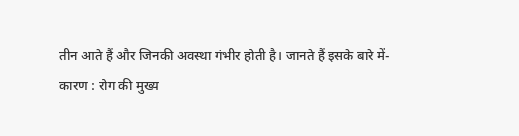तीन आते हैं और जिनकी अवस्था गंभीर होती है। जानते हैं इसके बारे में-
कारण : रोग की मुख्य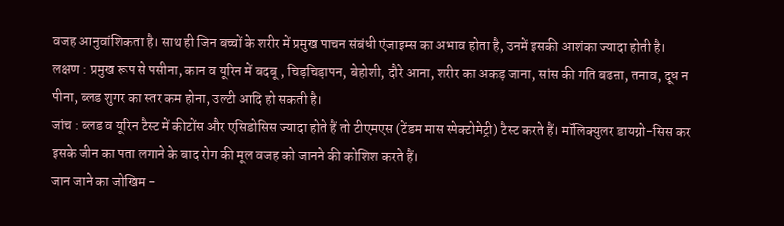वजह आनुवांशिकता है। साथ ही जिन बच्चों के शरीर में प्रमुख पाचन संबंधी एंजाइम्स का अभाव होता है, उनमें इसकी आशंका ज्यादा होती है।
लक्षण : प्रमुख रूप से पसीना, कान व यूरिन में बदबू , चिड़चिड़ापन, बेहोशी, दौरे आना, शरीर का अकड़ जाना, सांस की गति बढऩा, तनाव, दूध न पीना, ब्लड शुगर का स्तर कम होना, उल्टी आदि हो सकती है।
जांच : ब्लड व यूरिन टैस्ट में कीटोंस और एसिडोसिस ज्यादा होते हैं तो टीएमएस (टेंडम मास स्पेक्टोमेट्री) टैस्ट करते हैं। मॉलिक्युलर डायग्नो-सिस कर इसके जीन का पता लगाने के बाद रोग की मूल वजह को जानने की कोशिश करते हैं।
जान जाने का जोखिम -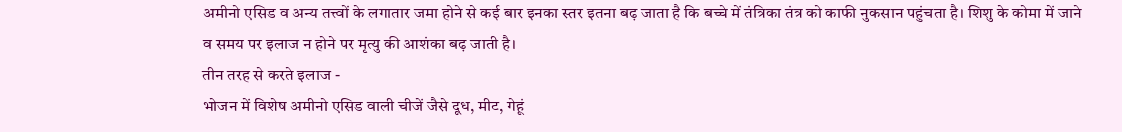अमीनो एसिड व अन्य तत्त्वों के लगातार जमा होने से कई बार इनका स्तर इतना बढ़ जाता है कि बच्चे में तंत्रिका तंत्र को काफी नुकसान पहुंचता है। शिशु के कोमा में जाने व समय पर इलाज न होने पर मृत्यु की आशंका बढ़ जाती है।
तीन तरह से करते इलाज -
भोजन में विशेष अमीनो एसिड वाली चीजें जैसे दूध, मीट, गेहूं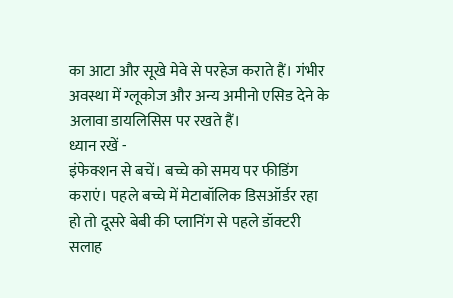का आटा और सूखे मेवे से परहेज कराते हैं। गंभीर अवस्था में ग्लूकोज और अन्य अमीनो एसिड देने के अलावा डायलिसिस पर रखते हैं।
ध्यान रखें -
इंफेक्शन से बचें। बच्चे को समय पर फीडिंग कराएं। पहले बच्चे में मेटाबॉलिक डिसऑर्डर रहा हो तो दूसरे बेबी की प्लानिंग से पहले डॉक्टरी सलाह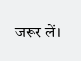जरूर लें।